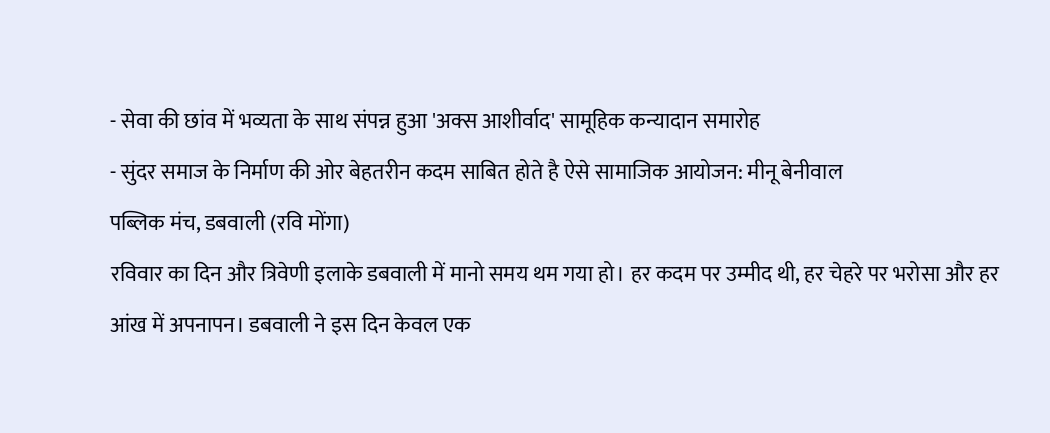- सेवा की छांव में भव्यता के साथ संपन्न हुआ 'अक्स आशीर्वाद' सामूहिक कन्यादान समारोह
- सुंदर समाज के निर्माण की ओर बेहतरीन कदम साबित होते है ऐसे सामाजिक आयोजन: मीनू बेनीवाल
पब्लिक मंच, डबवाली (रवि मोंगा)
रविवार का दिन और त्रिवेणी इलाके डबवाली में मानो समय थम गया हो। हर कदम पर उम्मीद थी, हर चेहरे पर भरोसा और हर आंख में अपनापन। डबवाली ने इस दिन केवल एक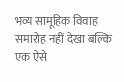भव्य सामूहिक विवाह समारोह नहीं देखा बल्कि एक ऐसे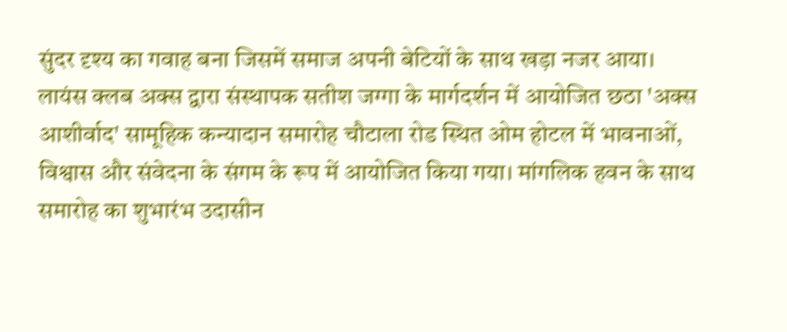सुंदर दृश्य का गवाह बना जिसमें समाज अपनी बेटियों के साथ खड़ा नजर आया।
लायंस क्लब अक्स द्वारा संस्थापक सतीश जग्गा के मार्गदर्शन में आयोजित छठा 'अक्स आशीर्वाद' सामूहिक कन्यादान समारोह चौटाला रोड स्थित ओम होटल में भावनाओं, विश्वास और संवेदना के संगम के रूप में आयोजित किया गया। मांगलिक हवन के साथ समारोह का शुभारंभ उदासीन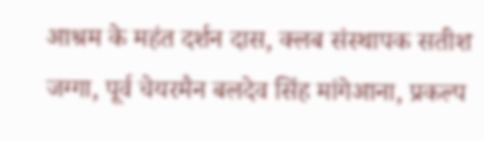आश्रम के महंत दर्शन दास, क्लब संस्थापक सतीश जग्गा, पूर्व चेयरमैन बलदेव सिंह मांगेआना, प्रकल्प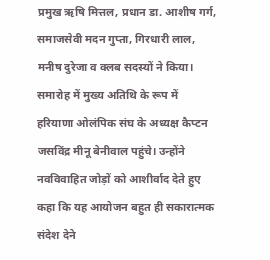प्रमुख ऋषि मित्तल, प्रधान डा. आशीष गर्ग, समाजसेवी मदन गुप्ता, गिरधारी लाल, मनीष दुरेजा व क्लब सदस्यों ने किया।
समारोह में मुख्य अतिथि के रूप में हरियाणा ओलंपिक संघ के अध्यक्ष कैप्टन जसविंद्र मीनू बेनीवाल पहुंचे। उन्होंने नवविवाहित जोड़ों को आशीर्वाद देते हुए कहा कि यह आयोजन बहुत ही सकारात्मक संदेश देने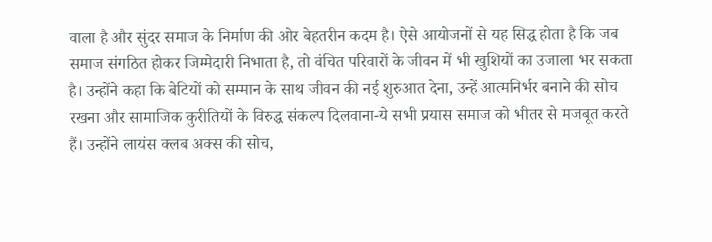वाला है और सुंदर समाज के निर्माण की ओर बेहतरीन कदम है। ऐसे आयोजनों से यह सिद्ध होता है कि जब समाज संगठित होकर जिम्मेदारी निभाता है, तो वंचित परिवारों के जीवन में भी खुशियों का उजाला भर सकता है। उन्होंने कहा कि बेटियों को सम्मान के साथ जीवन की नई शुरुआत देना, उन्हें आत्मनिर्भर बनाने की सोच रखना और सामाजिक कुरीतियों के विरुद्ध संकल्प दिलवाना-ये सभी प्रयास समाज को भीतर से मजबूत करते हैं। उन्होंने लायंस क्लब अक्स की सोच,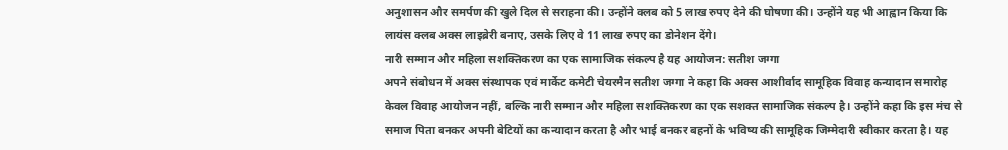अनुशासन और समर्पण की खुले दिल से सराहना की। उन्होंने क्लब को 5 लाख रुपए देने की घोषणा की। उन्होंने यह भी आह्वान किया कि लायंस क्लब अक्स लाइब्रेरी बनाए, उसके लिए वे 11 लाख रुपए का डोनेशन देंगे।
नारी सम्मान और महिला सशक्तिकरण का एक सामाजिक संकल्प है यह आयोजन: सतीश जग्गा
अपने संबोधन में अक्स संस्थापक एवं मार्केट कमेटी चेयरमैन सतीश जग्गा ने कहा कि अक्स आशीर्वाद सामूहिक विवाह कन्यादान समारोह केवल विवाह आयोजन नहीं, बल्कि नारी सम्मान और महिला सशक्तिकरण का एक सशक्त सामाजिक संकल्प है। उन्होंने कहा कि इस मंच से समाज पिता बनकर अपनी बेटियों का कन्यादान करता है और भाई बनकर बहनों के भविष्य की सामूहिक जिम्मेदारी स्वीकार करता है। यह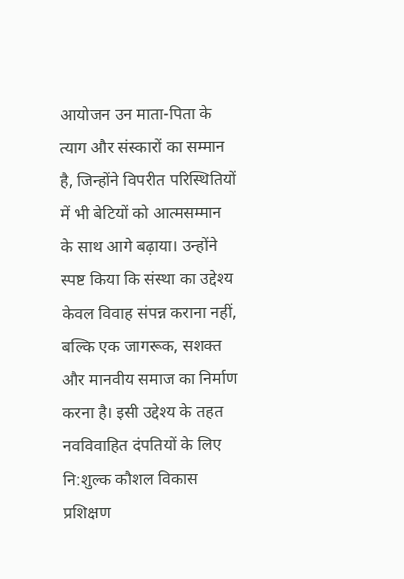आयोजन उन माता-पिता के त्याग और संस्कारों का सम्मान है, जिन्होंने विपरीत परिस्थितियों में भी बेटियों को आत्मसम्मान के साथ आगे बढ़ाया। उन्होंने स्पष्ट किया कि संस्था का उद्देश्य केवल विवाह संपन्न कराना नहीं, बल्कि एक जागरूक, सशक्त और मानवीय समाज का निर्माण करना है। इसी उद्देश्य के तहत नवविवाहित दंपतियों के लिए नि:शुल्क कौशल विकास प्रशिक्षण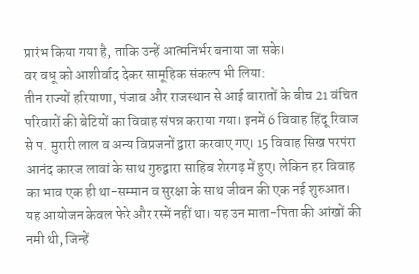प्रारंभ किया गया है, ताकि उन्हें आत्मनिर्भर बनाया जा सके।
वर वधू को आशीर्वाद देकर सामूहिक संकल्प भी लिया:
तीन राज्यों हरियाणा, पंजाब और राजस्थान से आई बारातों के बीच 21 वंचित परिवारों की बेटियों का विवाह संपन्न कराया गया। इनमें 6 विवाह हिंदू रिवाज से प. मुरारी लाल व अन्य विप्रजनों द्वारा करवाए गए। 15 विवाह सिख परपंरा आनंद कारज लावां के साथ गुरुद्वारा साहिब शेरगढ़ में हुए। लेकिन हर विवाह का भाव एक ही था-सम्मान व सुरक्षा के साथ जीवन की एक नई शुरुआत। यह आयोजन केवल फेरे और रस्में नहीं था। यह उन माता-पिता की आंखों की नमी थी, जिन्हें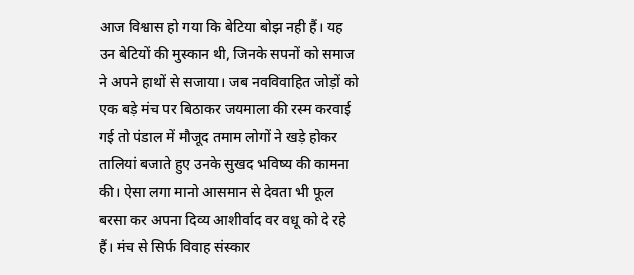आज विश्वास हो गया कि बेटिया बोझ नही हैं। यह उन बेटियों की मुस्कान थी, जिनके सपनों को समाज ने अपने हाथों से सजाया। जब नवविवाहित जोड़ों को एक बड़े मंच पर बिठाकर जयमाला की रस्म करवाई गई तो पंडाल में मौजूद तमाम लोगों ने खड़े होकर तालियां बजाते हुए उनके सुखद भविष्य की कामना की। ऐसा लगा मानो आसमान से देवता भी फूल बरसा कर अपना दिव्य आशीर्वाद वर वधू को दे रहे हैं। मंच से सिर्फ विवाह संस्कार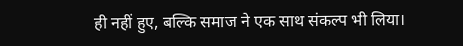ही नहीं हुए, बल्कि समाज ने एक साथ संकल्प भी लिया।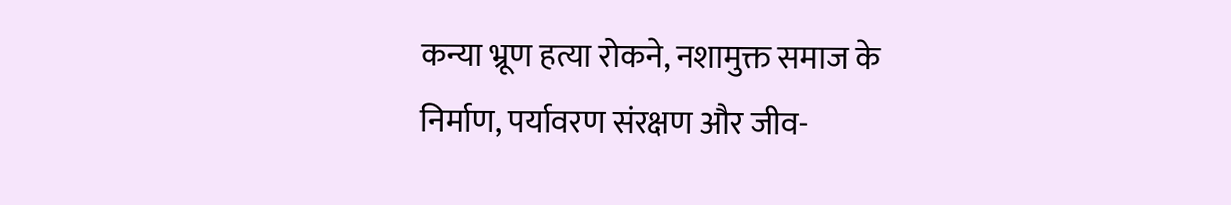कन्या भ्रूण हत्या रोकने, नशामुक्त समाज के निर्माण, पर्यावरण संरक्षण और जीव-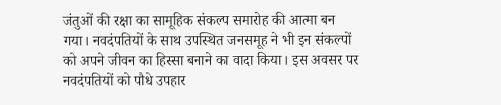जंतुओं की रक्षा का सामूहिक संकल्प समारोह की आत्मा बन गया। नवदंपतियों के साथ उपस्थित जनसमूह ने भी इन संकल्पों को अपने जीवन का हिस्सा बनाने का वादा किया। इस अवसर पर नवदंपतियों को पौधे उपहार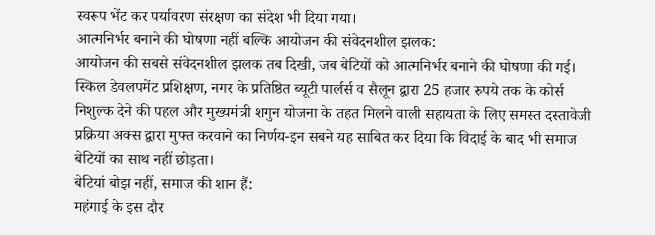स्वरूप भेंट कर पर्यावरण संरक्षण का संदेश भी दिया गया।
आत्मनिर्भर बनाने की घोषणा नहीं बल्कि आयोजन की संवेदनशील झलक:
आयोजन की सबसे संवेदनशील झलक तब दिखी, जब बेटियों को आत्मनिर्भर बनाने की घोषणा की गई। स्किल डेवलपमेंट प्रशिक्षण, नगर के प्रतिष्ठित ब्यूटी पार्लर्स व सैलून द्वारा 25 हजार रुपये तक के कोर्स निशुल्क देने की पहल और मुख्यमंत्री शगुन योजना के तहत मिलने वाली सहायता के लिए समस्त दस्तावेजी प्रक्रिया अक्स द्वारा मुफ्त करवाने का निर्णय-इन सबने यह साबित कर दिया कि विदाई के बाद भी समाज बेटियों का साथ नहीं छोड़ता।
बेटियां बोझ नहीं, समाज की शान हैं:
महंगाई के इस दौर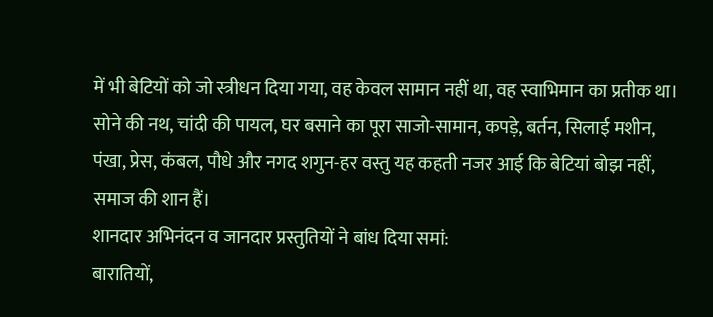में भी बेटियों को जो स्त्रीधन दिया गया, वह केवल सामान नहीं था, वह स्वाभिमान का प्रतीक था। सोने की नथ, चांदी की पायल, घर बसाने का पूरा साजो-सामान, कपड़े, बर्तन, सिलाई मशीन, पंखा, प्रेस, कंबल, पौधे और नगद शगुन-हर वस्तु यह कहती नजर आई कि बेटियां बोझ नहीं, समाज की शान हैं।
शानदार अभिनंदन व जानदार प्रस्तुतियों ने बांध दिया समां:
बारातियों,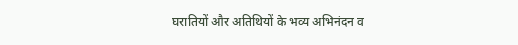घरातियों और अतिथियों के भव्य अभिनंदन व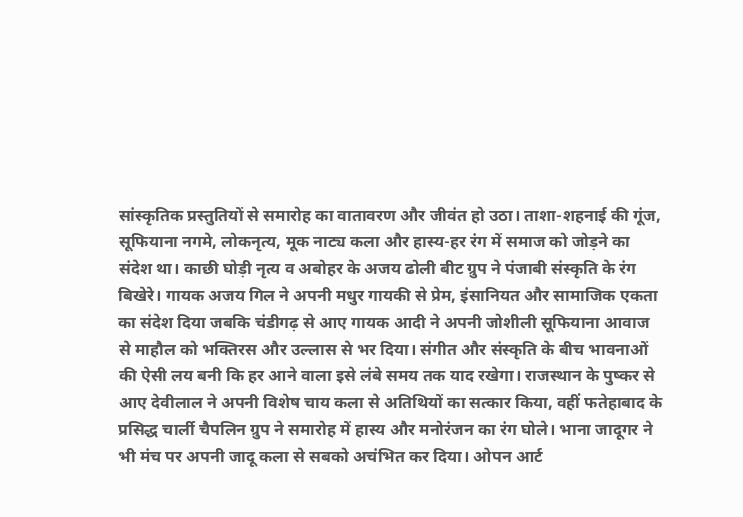सांस्कृतिक प्रस्तुतियों से समारोह का वातावरण और जीवंत हो उठा। ताशा-शहनाई की गूंज, सूफियाना नगमे, लोकनृत्य, मूक नाट्य कला और हास्य-हर रंग में समाज को जोड़ने का संदेश था। काछी घोड़ी नृत्य व अबोहर के अजय ढोली बीट ग्रुप ने पंजाबी संस्कृति के रंग बिखेरे। गायक अजय गिल ने अपनी मधुर गायकी से प्रेम, इंसानियत और सामाजिक एकता का संदेश दिया जबकि चंडीगढ़ से आए गायक आदी ने अपनी जोशीली सूफियाना आवाज से माहौल को भक्तिरस और उल्लास से भर दिया। संगीत और संस्कृति के बीच भावनाओं की ऐसी लय बनी कि हर आने वाला इसे लंबे समय तक याद रखेगा। राजस्थान के पुष्कर से आए देवीलाल ने अपनी विशेष चाय कला से अतिथियों का सत्कार किया, वहीं फतेहाबाद के प्रसिद्ध चार्ली चैपलिन ग्रुप ने समारोह में हास्य और मनोरंजन का रंग घोले। भाना जादूगर ने भी मंच पर अपनी जादू कला से सबको अचंभित कर दिया। ओपन आर्ट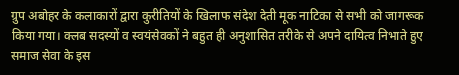ग्रुप अबोहर के कलाकारों द्वारा कुरीतियों के खिलाफ संदेश देती मूक नाटिका से सभी को जागरूक किया गया। क्लब सदस्यों व स्वयंसेवकों ने बहुत ही अनुशासित तरीके से अपने दायित्व निभाते हुए समाज सेवा के इस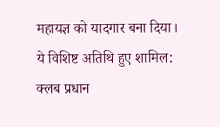महायज्ञ को यादगार बना दिया।
ये विशिष्ट अतिथि हुए शामिल:
क्लब प्रधान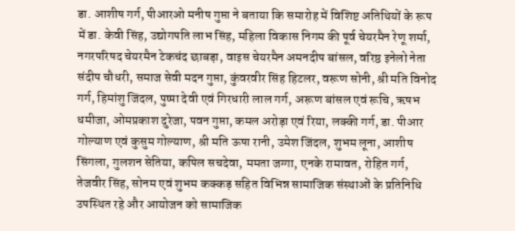डा. आशीष गर्ग, पीआरओ मनीष गुप्ता ने बताया कि समारोह में विशिष्ट अतिथियों के रूप में डा. केवी सिंह, उद्योगपति लाभ सिंह, महिला विकास निगम की पूर्व चेयरमैन रेणू शर्मा, नगरपरिषद चेयरमैन टेकचंद छाबड़ा, वाइस चेयरमैन अमनदीप बांसल, वरिष्ठ इनेलो नेता संदीप चौधरी, समाज सेवी मदन गुप्ता, कुंवरवीर सिंह हिटलर, वरूण सोनी, श्री मति विनोद गर्ग, हिमांशु जिंदल, पुष्पा देवी एवं गिरधारी लाल गर्ग, अरूण बांसल एवं रूचि, ऋषभ धमीजा, ओमप्रकाश दुरेजा, पवन गुप्ता, कमल अरोड़ा एवं रिया, लक्की गर्ग, डा. पीआर गोल्याण एवं कुसुम गोल्याण, श्री मति ऊषा रानी, उमेश जिंदल, शुभम लूना, आशीष सिंगला, गुलशन सेतिया, कपिल सचदेवा, ममता जग्गा, एनके रामावत, रोहित गर्ग, तेजवीर सिंह, सोनम एवं शुभम कक्कड़ सहित विभिन्न सामाजिक संस्थाओं के प्रतिनिधि उपस्थित रहे और आयोजन को सामाजिक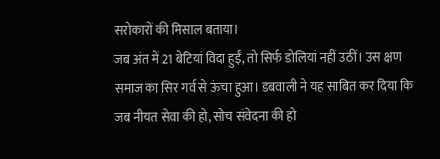सरोकारों की मिसाल बताया।
जब अंत में 21 बेटियां विदा हुईं, तो सिर्फ डोलियां नहीं उठीं। उस क्षण समाज का सिर गर्व से ऊंचा हुआ। डबवाली ने यह साबित कर दिया कि जब नीयत सेवा की हो, सोच संवेदना की हो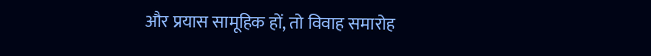और प्रयास सामूहिक हों, तो विवाह समारोह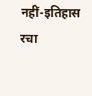नहीं-इतिहास रचा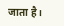जाता है।